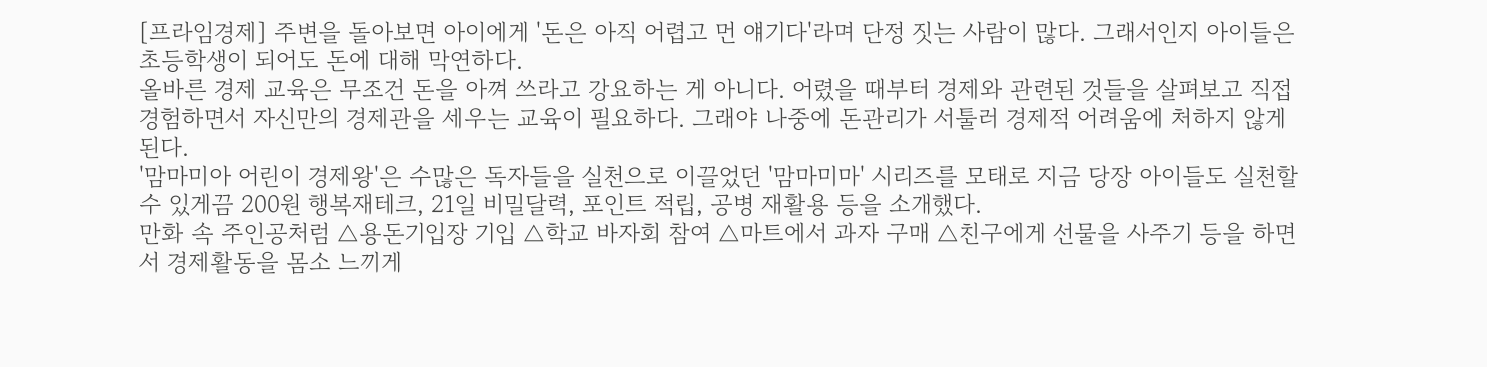[프라임경제] 주변을 돌아보면 아이에게 '돈은 아직 어렵고 먼 얘기다'라며 단정 짓는 사람이 많다. 그래서인지 아이들은 초등학생이 되어도 돈에 대해 막연하다.
올바른 경제 교육은 무조건 돈을 아껴 쓰라고 강요하는 게 아니다. 어렸을 때부터 경제와 관련된 것들을 살펴보고 직접 경험하면서 자신만의 경제관을 세우는 교육이 필요하다. 그래야 나중에 돈관리가 서툴러 경제적 어려움에 처하지 않게 된다.
'맘마미아 어린이 경제왕'은 수많은 독자들을 실천으로 이끌었던 '맘마미마' 시리즈를 모태로 지금 당장 아이들도 실천할 수 있게끔 200원 행복재테크, 21일 비밀달력, 포인트 적립, 공병 재활용 등을 소개했다.
만화 속 주인공처럼 △용돈기입장 기입 △학교 바자회 참여 △마트에서 과자 구매 △친구에게 선물을 사주기 등을 하면서 경제활동을 몸소 느끼게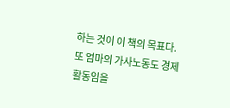하는 것이 이 책의 목표다. 또 엄마의 가사노동도 경제활동임을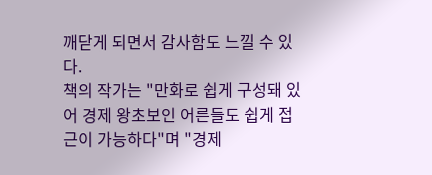깨닫게 되면서 감사함도 느낄 수 있다.
책의 작가는 "만화로 쉽게 구성돼 있어 경제 왕초보인 어른들도 쉽게 접근이 가능하다"며 "경제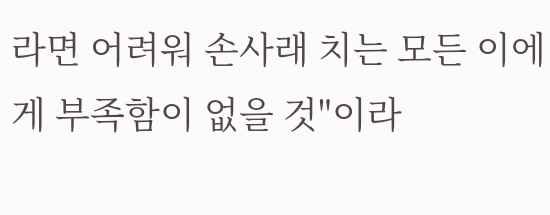라면 어려워 손사래 치는 모든 이에게 부족함이 없을 것"이라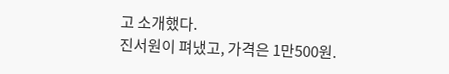고 소개했다.
진서원이 펴냈고, 가격은 1만500원.